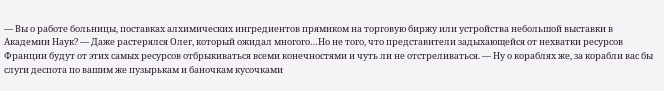— Вы о работе больницы, поставках алхимических ингредиентов прямиком на торговую биржу или устройства небольшой выставки в Академии Наук? — Даже растерялся Олег, который ожидал многого…Но не того, что представители задыхающейся от нехватки ресурсов Франции будут от этих самых ресурсов отбрыкиваться всеми конечностями и чуть ли не отстреливаться. — Ну о кораблях же, за корабли вас бы слуги деспота по вашим же пузырькам и баночкам кусочками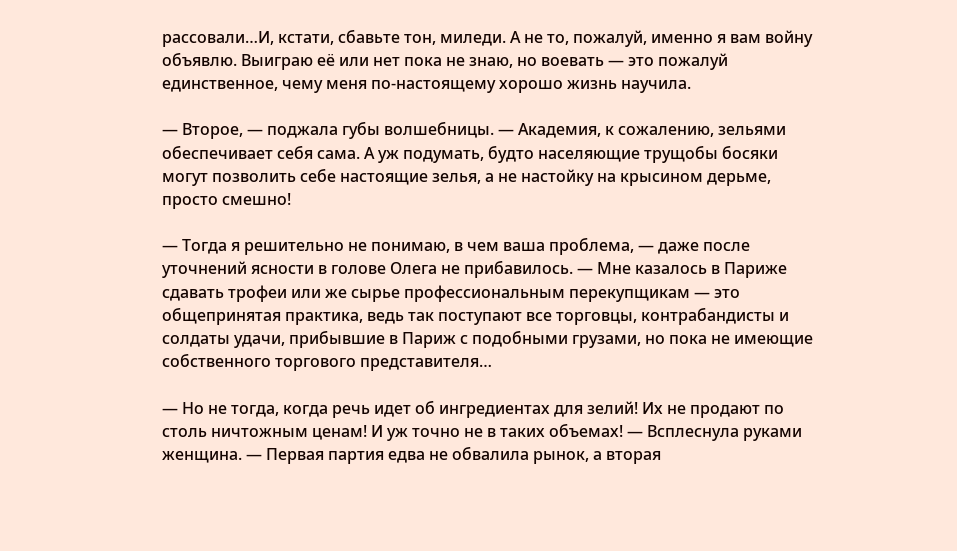рассовали…И, кстати, сбавьте тон, миледи. А не то, пожалуй, именно я вам войну объявлю. Выиграю её или нет пока не знаю, но воевать — это пожалуй единственное, чему меня по-настоящему хорошо жизнь научила.

— Второе, — поджала губы волшебницы. — Академия, к сожалению, зельями обеспечивает себя сама. А уж подумать, будто населяющие трущобы босяки могут позволить себе настоящие зелья, а не настойку на крысином дерьме, просто смешно!

— Тогда я решительно не понимаю, в чем ваша проблема, — даже после уточнений ясности в голове Олега не прибавилось. — Мне казалось в Париже сдавать трофеи или же сырье профессиональным перекупщикам — это общепринятая практика, ведь так поступают все торговцы, контрабандисты и солдаты удачи, прибывшие в Париж с подобными грузами, но пока не имеющие собственного торгового представителя…

— Но не тогда, когда речь идет об ингредиентах для зелий! Их не продают по столь ничтожным ценам! И уж точно не в таких объемах! — Всплеснула руками женщина. — Первая партия едва не обвалила рынок, а вторая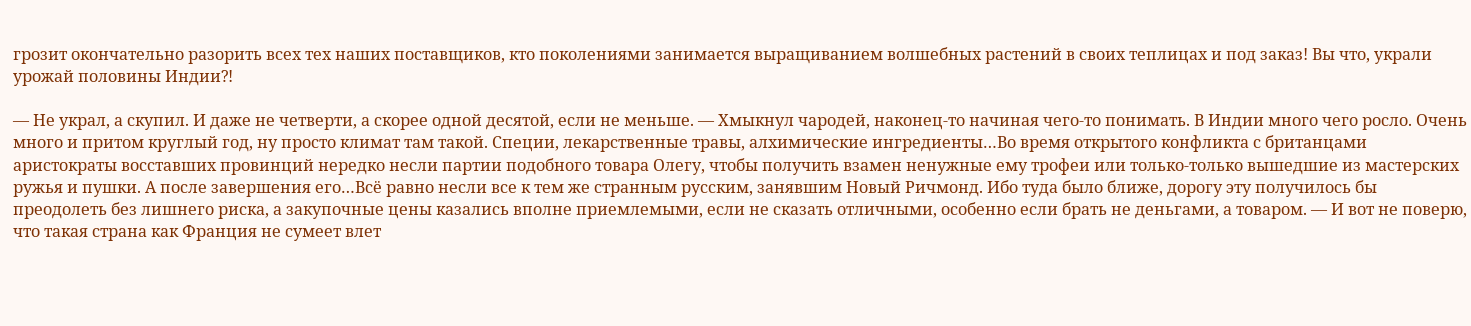грозит окончательно разорить всех тех наших поставщиков, кто поколениями занимается выращиванием волшебных растений в своих теплицах и под заказ! Вы что, украли урожай половины Индии⁈

— Не украл, а скупил. И даже не четверти, а скорее одной десятой, если не меньше. — Хмыкнул чародей, наконец-то начиная чего-то понимать. В Индии много чего росло. Очень много и притом круглый год, ну просто климат там такой. Специи, лекарственные травы, алхимические ингредиенты…Во время открытого конфликта с британцами аристократы восставших провинций нередко несли партии подобного товара Олегу, чтобы получить взамен ненужные ему трофеи или только-только вышедшие из мастерских ружья и пушки. А после завершения его…Всё равно несли все к тем же странным русским, занявшим Новый Ричмонд. Ибо туда было ближе, дорогу эту получилось бы преодолеть без лишнего риска, а закупочные цены казались вполне приемлемыми, если не сказать отличными, особенно если брать не деньгами, а товаром. — И вот не поверю, что такая страна как Франция не сумеет влет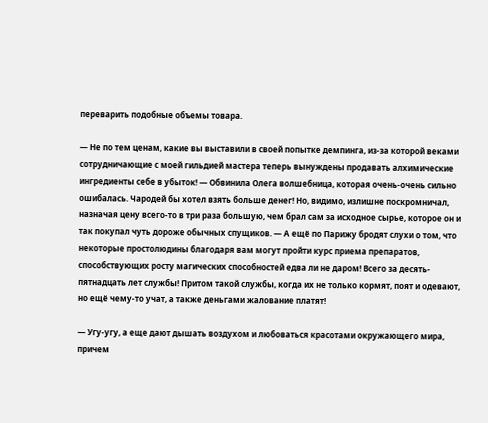переварить подобные объемы товара.

— Не по тем ценам, какие вы выставили в своей попытке демпинга, из-за которой веками сотрудничающие с моей гильдией мастера теперь вынуждены продавать алхимические ингредиенты себе в убыток! — Обвинила Олега волшебница, которая очень-очень сильно ошибалась. Чародей бы хотел взять больше денег! Но, видимо, излишне поскромничал, назначая цену всего-то в три раза большую, чем брал сам за исходное сырье, которое он и так покупал чуть дороже обычных спущиков. — А ещё по Парижу бродят слухи о том, что некоторые простолюдины благодаря вам могут пройти курс приема препаратов, способствующих росту магических способностей едва ли не даром! Всего за десять-пятнадцать лет службы! Притом такой службы, когда их не только кормят, поят и одевают, но ещё чему-то учат, а также деньгами жалование платят!

— Угу-угу, а еще дают дышать воздухом и любоваться красотами окружающего мира, причем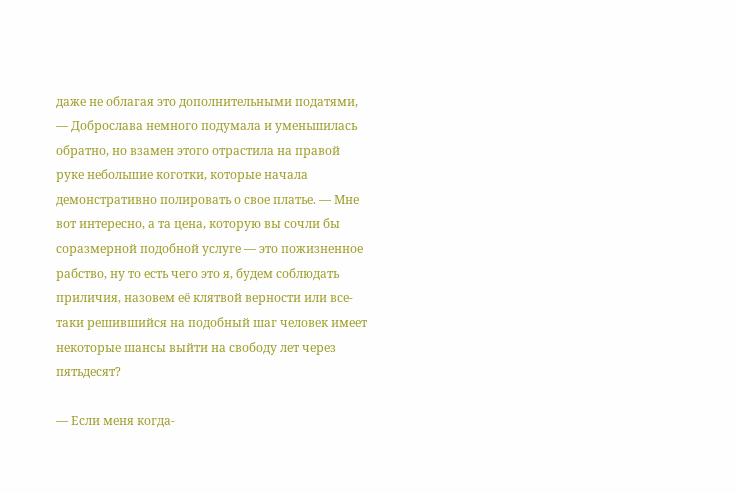даже не облагая это дополнительными податями, — Доброслава немного подумала и уменьшилась обратно, но взамен этого отрастила на правой руке небольшие коготки, которые начала демонстративно полировать о свое платье. — Мне вот интересно, а та цена, которую вы сочли бы соразмерной подобной услуге — это пожизненное рабство, ну то есть чего это я, будем соблюдать приличия, назовем её клятвой верности или все-таки решившийся на подобный шаг человек имеет некоторые шансы выйти на свободу лет через пятьдесят?

— Если меня когда-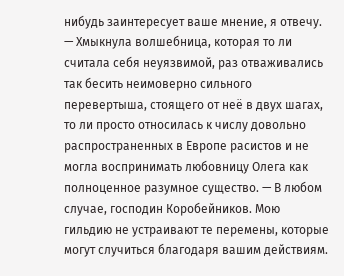нибудь заинтересует ваше мнение, я отвечу. — Хмыкнула волшебница, которая то ли считала себя неуязвимой, раз отваживались так бесить неимоверно сильного перевертыша, стоящего от неё в двух шагах, то ли просто относилась к числу довольно распространенных в Европе расистов и не могла воспринимать любовницу Олега как полноценное разумное существо. — В любом случае, господин Коробейников. Мою гильдию не устраивают те перемены, которые могут случиться благодаря вашим действиям.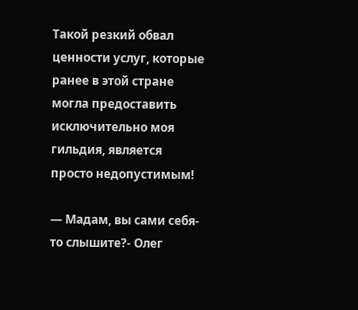Такой резкий обвал ценности услуг, которые ранее в этой стране могла предоставить исключительно моя гильдия, является просто недопустимым!

— Мадам, вы сами себя-то слышите?- Олег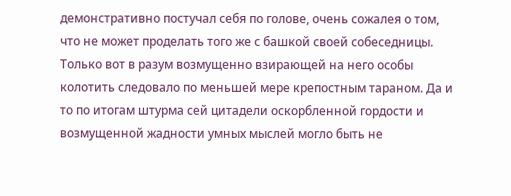демонстративно постучал себя по голове, очень сожалея о том, что не может проделать того же с башкой своей собеседницы. Только вот в разум возмущенно взирающей на него особы колотить следовало по меньшей мере крепостным тараном. Да и то по итогам штурма сей цитадели оскорбленной гордости и возмущенной жадности умных мыслей могло быть не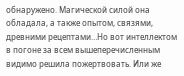обнаружено. Магической силой она обладала, а также опытом, связями, древними рецептами…Но вот интеллектом в погоне за всем вышеперечисленным видимо решила пожертвовать. Или же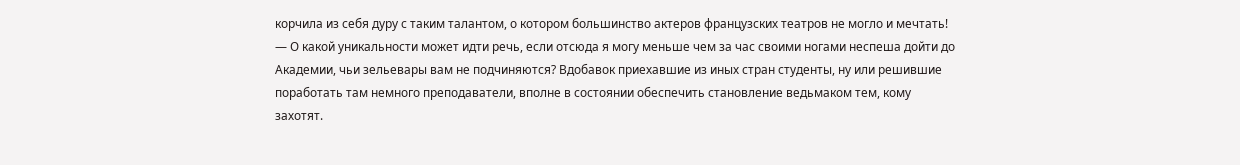корчила из себя дуру с таким талантом, о котором большинство актеров французских театров не могло и мечтать! — О какой уникальности может идти речь, если отсюда я могу меньше чем за час своими ногами неспеша дойти до Академии, чьи зельевары вам не подчиняются? Вдобавок приехавшие из иных стран студенты, ну или решившие поработать там немного преподаватели, вполне в состоянии обеспечить становление ведьмаком тем, кому захотят.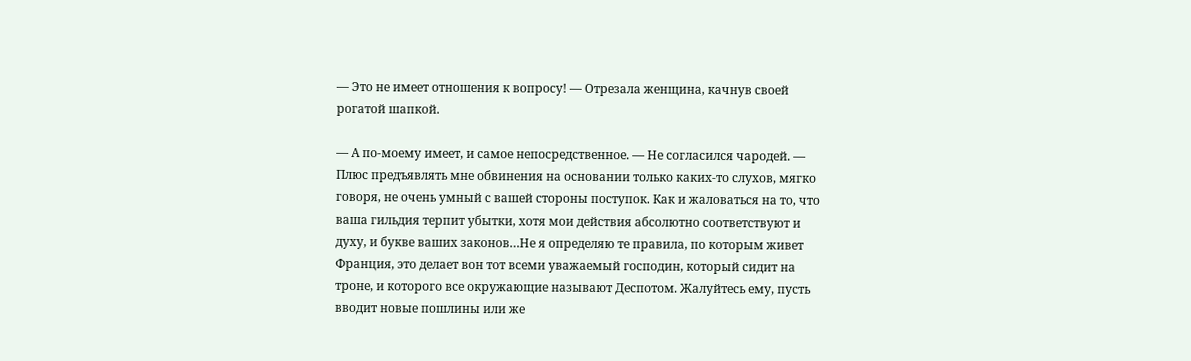— Это не имеет отношения к вопросу! — Отрезала женщина, качнув своей рогатой шапкой.

— А по-моему имеет, и самое непосредственное. — Не согласился чародей. — Плюс предъявлять мне обвинения на основании только каких-то слухов, мягко говоря, не очень умный с вашей стороны поступок. Как и жаловаться на то, что ваша гильдия терпит убытки, хотя мои действия абсолютно соответствуют и духу, и букве ваших законов…Не я определяю те правила, по которым живет Франция, это делает вон тот всеми уважаемый господин, который сидит на троне, и которого все окружающие называют Деспотом. Жалуйтесь ему, пусть вводит новые пошлины или же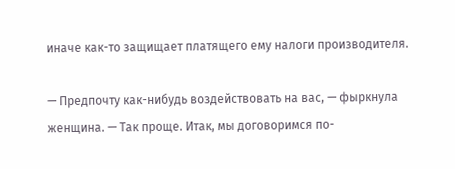иначе как-то защищает платящего ему налоги производителя.

— Предпочту как-нибудь воздействовать на вас, — фыркнула женщина. — Так проще. Итак, мы договоримся по-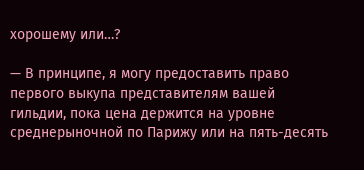хорошему или…?

— В принципе, я могу предоставить право первого выкупа представителям вашей гильдии, пока цена держится на уровне среднерыночной по Парижу или на пять-десять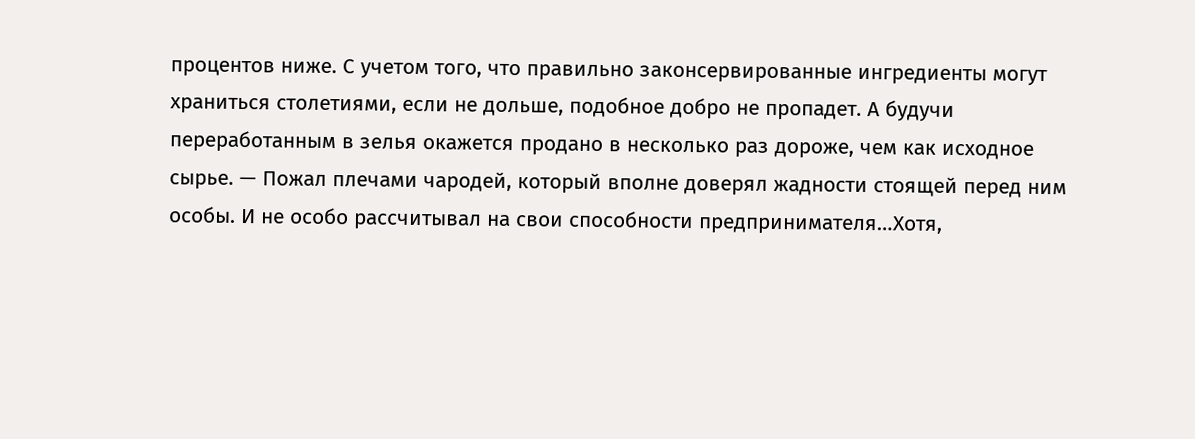процентов ниже. С учетом того, что правильно законсервированные ингредиенты могут храниться столетиями, если не дольше, подобное добро не пропадет. А будучи переработанным в зелья окажется продано в несколько раз дороже, чем как исходное сырье. — Пожал плечами чародей, который вполне доверял жадности стоящей перед ним особы. И не особо рассчитывал на свои способности предпринимателя…Хотя,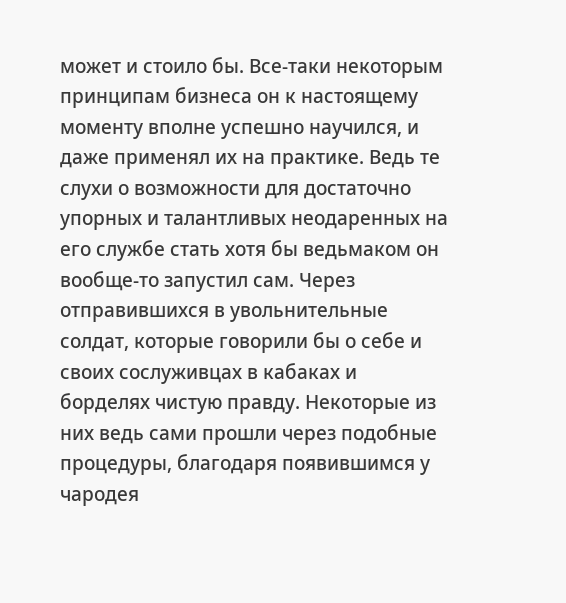может и стоило бы. Все-таки некоторым принципам бизнеса он к настоящему моменту вполне успешно научился, и даже применял их на практике. Ведь те слухи о возможности для достаточно упорных и талантливых неодаренных на его службе стать хотя бы ведьмаком он вообще-то запустил сам. Через отправившихся в увольнительные солдат, которые говорили бы о себе и своих сослуживцах в кабаках и борделях чистую правду. Некоторые из них ведь сами прошли через подобные процедуры, благодаря появившимся у чародея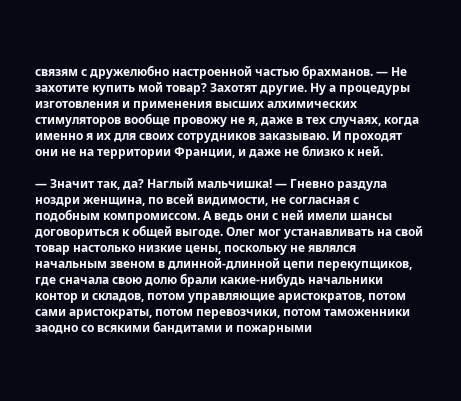связям с дружелюбно настроенной частью брахманов. — Не захотите купить мой товар? Захотят другие. Ну а процедуры изготовления и применения высших алхимических стимуляторов вообще провожу не я, даже в тех случаях, когда именно я их для своих сотрудников заказываю. И проходят они не на территории Франции, и даже не близко к ней.

— Значит так, да? Наглый мальчишка! — Гневно раздула ноздри женщина, по всей видимости, не согласная с подобным компромиссом. А ведь они с ней имели шансы договориться к общей выгоде. Олег мог устанавливать на свой товар настолько низкие цены, поскольку не являлся начальным звеном в длинной-длинной цепи перекупщиков, где сначала свою долю брали какие-нибудь начальники контор и складов, потом управляющие аристократов, потом сами аристократы, потом перевозчики, потом таможенники заодно со всякими бандитами и пожарными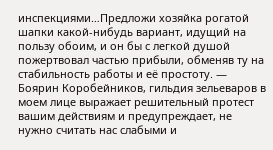инспекциями…Предложи хозяйка рогатой шапки какой-нибудь вариант, идущий на пользу обоим, и он бы с легкой душой пожертвовал частью прибыли, обменяв ту на стабильность работы и её простоту. — Боярин Коробейников, гильдия зельеваров в моем лице выражает решительный протест вашим действиям и предупреждает, не нужно считать нас слабыми и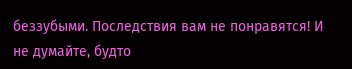беззубыми. Последствия вам не понравятся! И не думайте, будто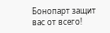Бонопарт защит вас от всего!